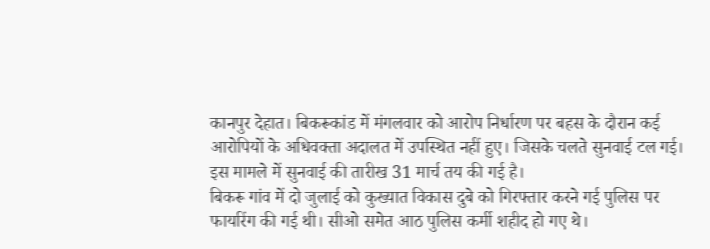कानपुर देहात। बिकरूकांड में मंगलवार को आरोप निर्धारण पर बहस के दौरान कई आरोपियों के अधिवक्ता अदालत में उपस्थित नहीं हुए। जिसके चलते सुनवाई टल गई। इस मामले में सुनवाई की तारीख 31 मार्च तय की गई है।
बिकरू गांव में दो जुलाई को कुख्यात विकास दुबे को गिरफ्तार करने गई पुलिस पर फायरिंग की गई थी। सीओ समेत आठ पुलिस कर्मी शहीद हो गए थे।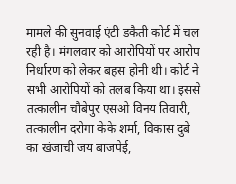मामले की सुनवाई एंटी डकैती कोर्ट में चल रही है। मंगलवार को आरोपियों पर आरोप निर्धारण को लेकर बहस होनी थी। कोर्ट ने सभी आरोपियों को तलब किया था। इससे तत्कालीन चौबेपुर एसओ विनय तिवारी, तत्कालीन दरोगा केके शर्मा, विकास दुबे का खंजाची जय बाजपेई,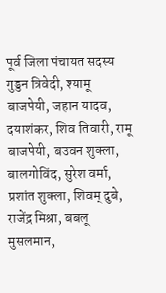पूर्व जिला पंचायत सदस्य गुड्डन त्रिवेदी, श्यामू बाजपेयी, जहान यादव, दयाशंकर, शिव तिवारी, रामू बाजपेयी, बउवन शुक्ला, बालगोविंद, सुरेश वर्मा, प्रशांत शुक्ला, शिवम् दुबे, राजेंद्र मिश्रा, बबलू मुसलमान,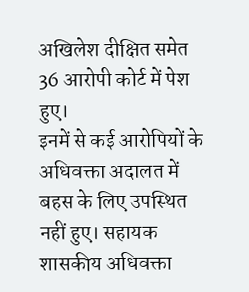अखिलेश दीक्षित समेत 36 आरोपी कोर्ट में पेश हुए।
इनमें से कई आरोपियों के अधिवक्ता अदालत में बहस के लिए उपस्थित नहीं हुए। सहायक शासकीय अधिवक्ता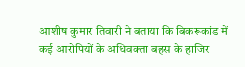आशीष कुमार तिवारी ने बताया कि बिकरूकांड में कई आरोपियों के अधिवक्ता बहस के हाजिर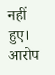नहीं हुए। आरोप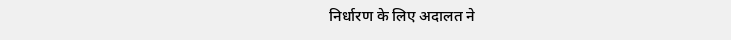निर्धारण के लिए अदालत ने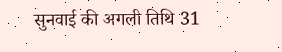सुनवाई की अगली तिथि 31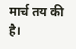मार्च तय की है।